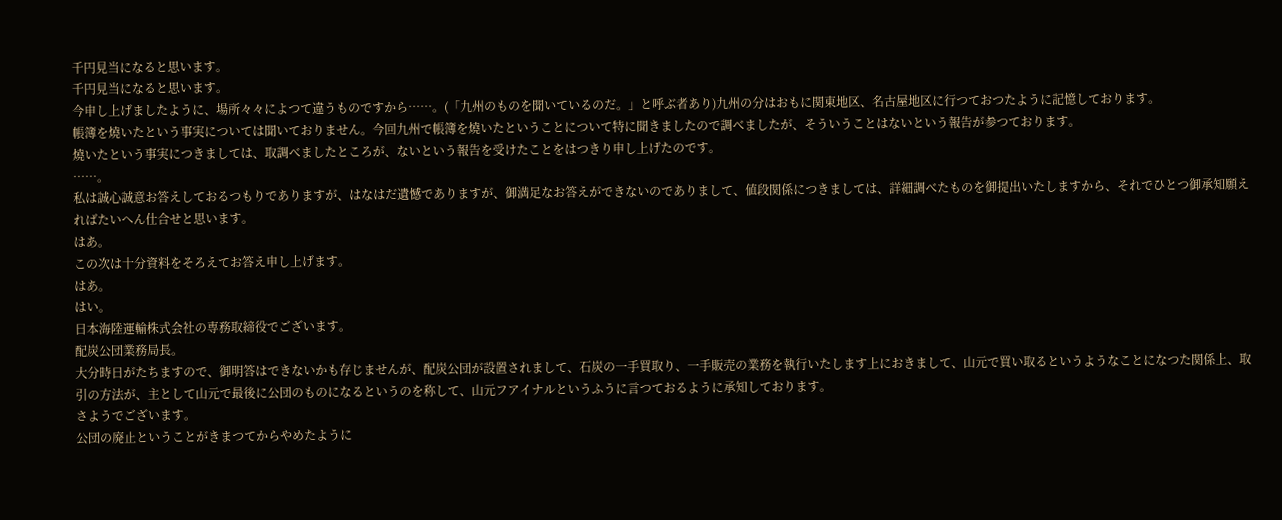千円見当になると思います。
千円見当になると思います。
今申し上げましたように、場所々々によつて違うものですから……。(「九州のものを聞いているのだ。」と呼ぶ者あり)九州の分はおもに関東地区、名古屋地区に行つておつたように記憶しております。
帳簿を燒いたという事実については聞いておりません。今回九州で帳簿を燒いたということについて特に聞きましたので調べましたが、そういうことはないという報告が参つております。
燒いたという事実につきましては、取調べましたところが、ないという報告を受けたことをはつきり申し上げたのです。
……。
私は誠心誠意お答えしておるつもりでありますが、はなはだ遺憾でありますが、御満足なお答えができないのでありまして、値段関係につきましては、詳細調べたものを御提出いたしますから、それでひとつ御承知願えればたいへん仕合せと思います。
はあ。
この次は十分資料をそろえてお答え申し上げます。
はあ。
はい。
日本海陸運輸株式会社の専務取締役でございます。
配炭公団業務局長。
大分時日がたちますので、御明答はできないかも存じませんが、配炭公団が設置されまして、石炭の一手買取り、一手販売の業務を執行いたします上におきまして、山元で買い取るというようなことになつた関係上、取引の方法が、主として山元で最後に公団のものになるというのを称して、山元フアイナルというふうに言つておるように承知しております。
さようでございます。
公団の廃止ということがきまつてからやめたように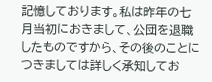記憶しております。私は昨年の七月当初におきまして、公団を退職したものですから、その後のことにつきましては詳しく承知してお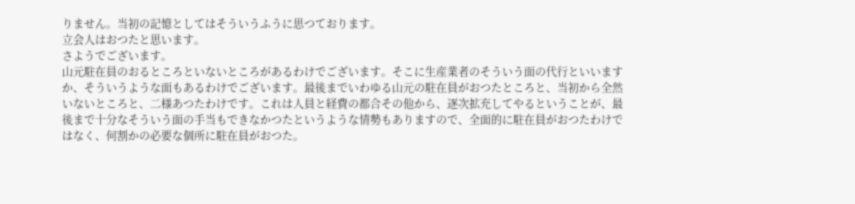りません。当初の記憶としてはそういうふうに思つております。
立会人はおつたと思います。
さようでございます。
山元駐在員のおるところといないところがあるわけでございます。そこに生産業者のそういう面の代行といいますか、そういうような面もあるわけでございます。最後までいわゆる山元の駐在員がおつたところと、当初から全然いないところと、二様あつたわけです。これは人員と経費の都合その他から、逐次拡充してやるということが、最後まで十分なそういう面の手当もできなかつたというような情勢もありますので、全面的に駐在員がおつたわけではなく、何割かの必要な個所に駐在員がおつた。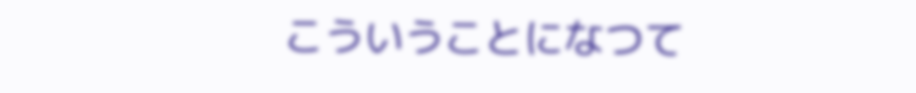こういうことになつて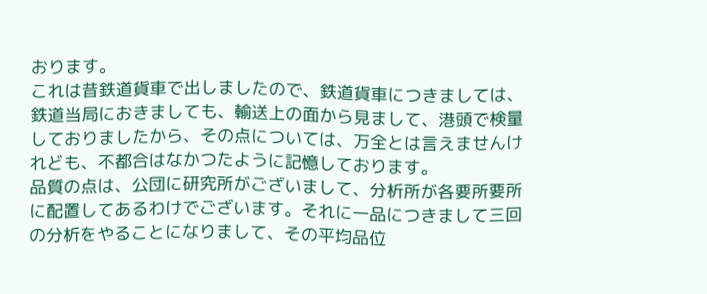おります。
これは昔鉄道貨車で出しましたので、鉄道貨車につきましては、鉄道当局におきましても、輸送上の面から見まして、港頭で検量しておりましたから、その点については、万全とは言えませんけれども、不都合はなかつたように記憶しております。
品質の点は、公団に研究所がございまして、分析所が各要所要所に配置してあるわけでございます。それに一品につきまして三回の分析をやることになりまして、その平均品位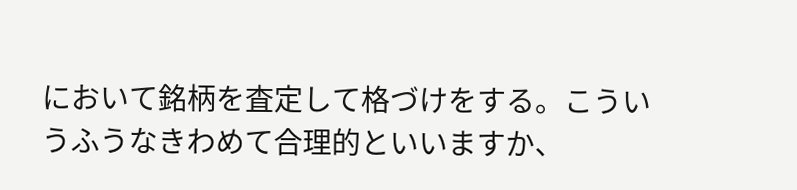において銘柄を査定して格づけをする。こういうふうなきわめて合理的といいますか、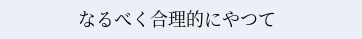なるべく合理的にやつて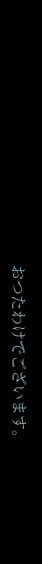おつたわけでございます。